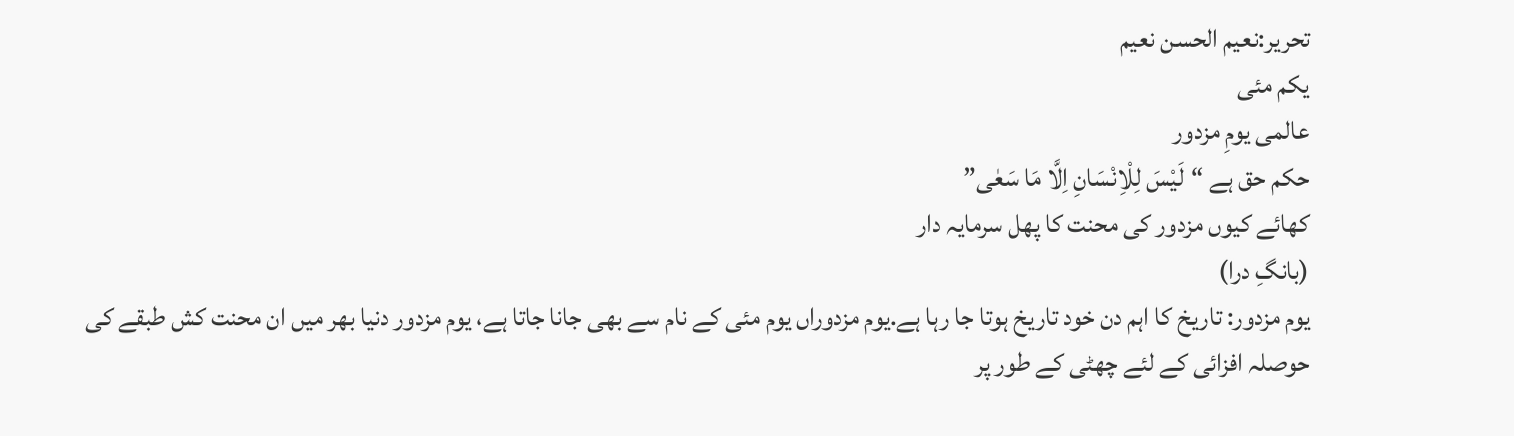تحریر:نعیم الحسن نعیم
یکم مئی
عالمی یومِ مزدور
حکم حق ہے “لَیْسَ لِلْاِنْسَانِ اِلَّا مَا سَعٰى”
کھائے کیوں مزدور کی محنت کا پھل سرمایہ دار
(بانگِ درا)
یوم مزدور: تاریخ کا اہم دن خود تاریخ ہوتا جا رہا ہے.یوم مزدوراں یوم مئی کے نام سے بھی جانا جاتا ہے، یوم مزدور دنیا بھر میں ان محنت کش طبقے کی حوصلہ افزائی کے لئے چھٹی کے طور پر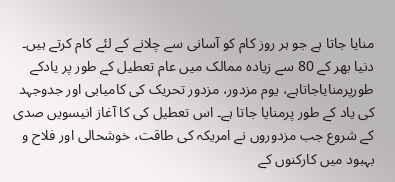منایا جاتا ہے جو ہر روز کام کو آسانی سے چلانے کے لئے کام کرتے ہیں۔ دنیا بھر کے 80 سے زیادہ ممالک میں عام تعطیل کے طور پر یادکے طورپرمنایاجاتاہے، یوم مزدور، مزدور تحریک کی کامیابی اور جدوجہد کی یاد کے طور پرمنایا جاتا ہے۔ اس تعطیل کی کا آغاز انیسویں صدی کے شروع جب مزدوروں نے امریکہ کی طاقت، خوشحالی اور فلاح و بہبود میں کارکنوں کے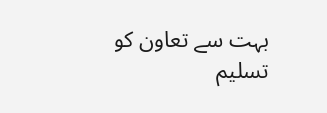بہت سے تعاون کو تسلیم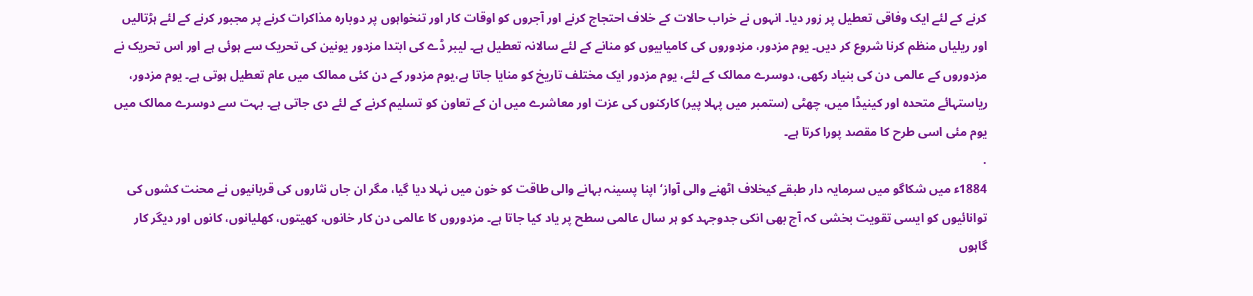کرنے کے لئے ایک وفاقی تعطیل پر زور دیا۔ انہوں نے خراب حالات کے خلاف احتجاج کرنے اور آجروں کو اوقات کار اور تنخواہوں پر دوبارہ مذاکرات کرنے پر مجبور کرنے کے لئے ہڑتالیں اور ریلیاں منظم کرنا شروع کر دیں۔ یوم مزدور، مزدوروں کی کامیابیوں کو منانے کے لئے سالانہ تعطیل ہے۔ لیبر ڈے کی ابتدا مزدور یونین کی تحریک سے ہوئی ہے اور اس تحریک نے مزدوروں کے عالمی دن کی بنیاد رکھی، دوسرے ممالک کے لئے، یوم مزدور ایک مختلف تاریخ کو منایا جاتا ہے،یوم مزدور کے دن کئی ممالک میں عام تعطیل ہوتی ہے۔ یوم مزدور، ریاستہائے متحدہ اور کینیڈا میں، چھٹی (ستمبر میں پہلا پیر) کارکنوں کی عزت اور معاشرے میں ان کے تعاون کو تسلیم کرنے کے لئے دی جاتی ہے۔ بہت سے دوسرے ممالک میں یوم مئی اسی طرح کا مقصد پورا کرتا ہے۔
.
1884ء میں شکاگو میں سرمایہ دار طبقے کیخلاف اٹھنے والی آواز‘اپنا پسینہ بہانے والی طاقت کو خون میں نہلا دیا گیا، مگر ان جاں نثاروں کی قربانیوں نے محنت کشوں کی توانائیوں کو ایسی تقویت بخشی کہ آج بھی انکی جدوجہد کو ہر سال عالمی سطح پر یاد کیا جاتا ہے۔ مزدوروں کا عالمی دن کار خانوں، کھیتوں، کھلیانوں، کانوں اور دیگر کار گاہوں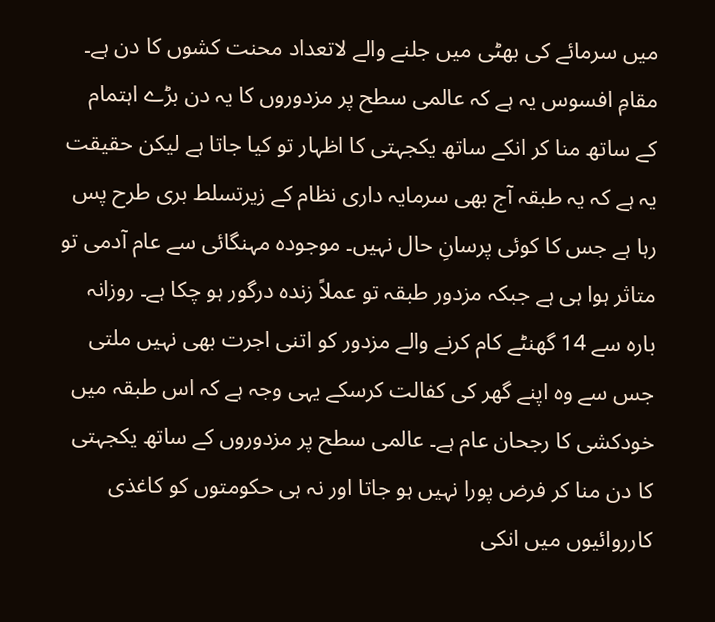میں سرمائے کی بھٹی میں جلنے والے لاتعداد محنت کشوں کا دن ہے۔ مقامِ افسوس یہ ہے کہ عالمی سطح پر مزدوروں کا یہ دن بڑے اہتمام کے ساتھ منا کر انکے ساتھ یکجہتی کا اظہار تو کیا جاتا ہے لیکن حقیقت یہ ہے کہ یہ طبقہ آج بھی سرمایہ داری نظام کے زیرتسلط بری طرح پس رہا ہے جس کا کوئی پرسانِ حال نہیں۔ موجودہ مہنگائی سے عام آدمی تو متاثر ہوا ہی ہے جبکہ مزدور طبقہ تو عملاً زندہ درگور ہو چکا ہے۔ روزانہ بارہ سے 14 گھنٹے کام کرنے والے مزدور کو اتنی اجرت بھی نہیں ملتی جس سے وہ اپنے گھر کی کفالت کرسکے یہی وجہ ہے کہ اس طبقہ میں خودکشی کا رجحان عام ہے۔ عالمی سطح پر مزدوروں کے ساتھ یکجہتی کا دن منا کر فرض پورا نہیں ہو جاتا اور نہ ہی حکومتوں کو کاغذی کارروائیوں میں انکی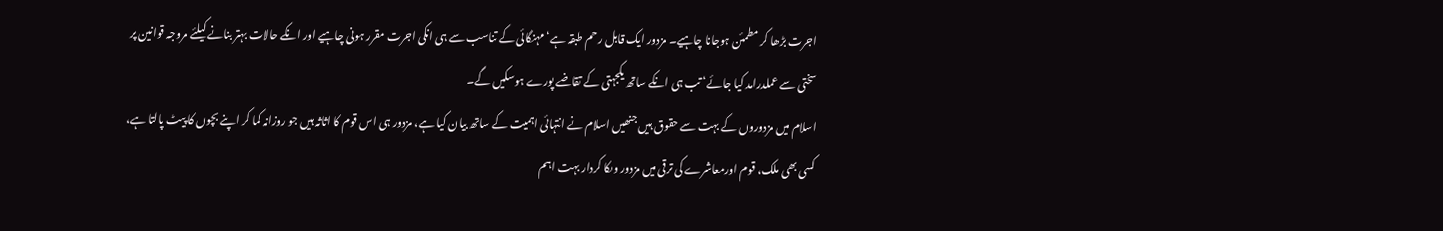اجرت بڑھا کر مطمئن ہوجانا چاہیے۔ مزدور ایک قابل رحم طبقہ ہے‘ مہنگائی کے تناسب سے ہی انکی اجرت مقرر ہونی چاہیے اور انکے حالات بہتر بنانے کیلئے مروجہ قوانین پر سختی سے عملدرامد کیا جائے‘ تب ہی انکے ساتھ یکجہتی کے تقاضے پورے ہوسکیں گے۔
اسلام میں مزدوروں کے بہت سے حقوق ہیں جنھیں اسلام نے انتہائی اہمیت کے ساتھ بیان کیا ہے، مزدور ہی اس قوم کا اثاثہ ہیں جو روزانہ کما کر اپنے بچوں کا پیٹ پالتا ہے، کسی بھی ملک، قوم اورمعاشرے کی ترقی میں مزدور وںکا کردار بہت اہم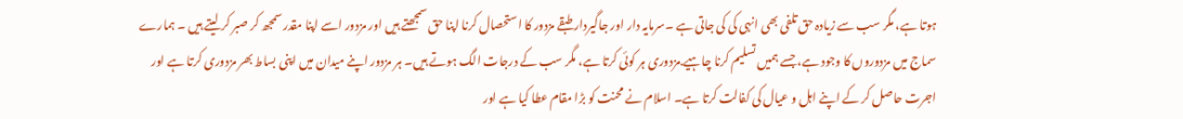ہوتا ہے، مگر سب سے زیادہ حق تلفی بھی انہی کی کی جاتی ہے ۔سرمایہ دار اور جاگیردار طبقے مزدور کا استحصال کرنا اپنا حق سمجھتے ہیں اور مزدور اسے اپنا مقدر سمجھ کر صبر کر لیتے ہیں ۔ ہمارے سماج میں مزدوروں کا وجود ہے، جسے ہمیں تسلیم کرنا چاہیے.مزدوری ہر کوئی کرتا ہے، مگر سب کے درجات الگ ہوتے ہیں۔ ہر مزدور اپنے میدان میں اپنی بساط بھر مزدوری کرتا ہے اور اجرت حاصل کر کے اپنے اہل و عیال کی کفالت کرتا ہے۔ اسلام نے محنت کو بڑا مقام عطا کیا ہے اور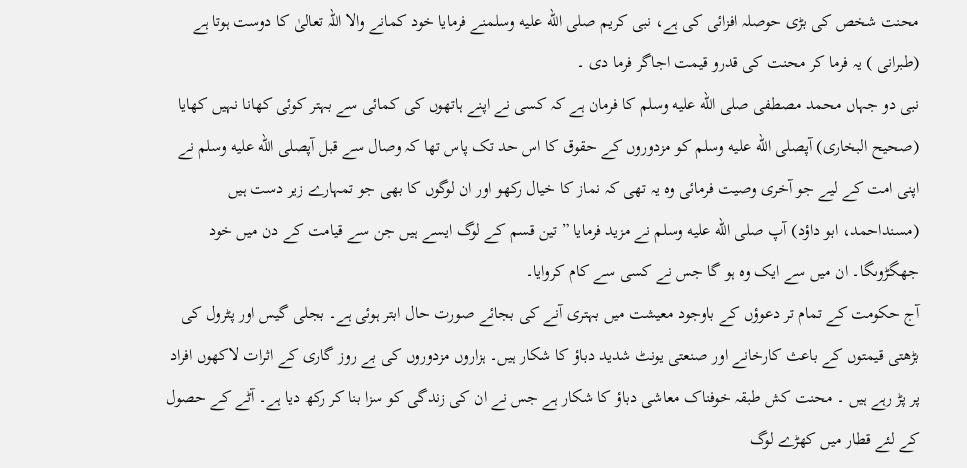محنت شخص کی بڑی حوصلہ افزائی کی ہے، نبی کریم صلى الله عليه وسلمنے فرمایا خود کمانے والا اللہ تعالیٰ کا دوست ہوتا ہے (طبرانی ) یہ فرما کر محنت کی قدرو قیمت اجاگر فرما دی ۔
نبی دو جہاں محمد مصطفی صلى الله عليه وسلم کا فرمان ہے کہ کسی نے اپنے ہاتھوں کی کمائی سے بہتر کوئی کھانا نہیں کھایا (صحیح البخاری) آپصلى الله عليه وسلم کو مزدوروں کے حقوق کا اس حد تک پاس تھا کہ وصال سے قبل آپصلى الله عليه وسلم نے اپنی امت کے لیے جو آخری وصیت فرمائی وہ یہ تھی کہ نماز کا خیال رکھو اور ان لوگوں کا بھی جو تمہارے زیر دست ہیں (مسنداحمد، ابو داؤد) آپ صلى الله عليه وسلم نے مزید فرمایا ”تین قسم کے لوگ ایسے ہیں جن سے قیامت کے دن میں خود جھگڑوںگا۔ ان میں سے ایک وہ ہو گا جس نے کسی سے کام کروایا۔
آج حکومت کے تمام تر دعوؤں کے باوجود معیشت میں بہتری آنے کی بجائے صورت حال ابتر ہوئی ہے۔ بجلی گیس اور پٹرول کی بڑھتی قیمتوں کے باعث کارخانے اور صنعتی یونٹ شدید دباؤ کا شکار ہیں۔ ہزاروں مزدوروں کی بے روز گاری کے اثرات لاکھوں افراد پر پڑ رہے ہیں ۔ محنت کش طبقہ خوفناک معاشی دباؤ کا شکار ہے جس نے ان کی زندگی کو سزا بنا کر رکھ دیا ہے۔ آٹے کے حصول کے لئے قطار میں کھڑے لوگ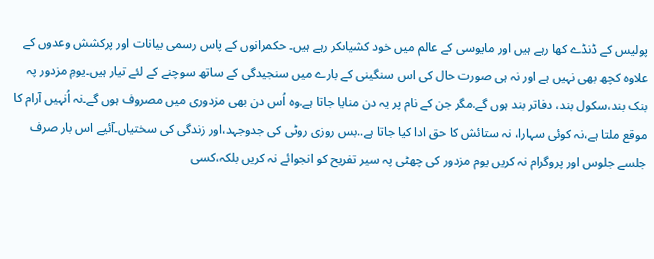پولیس کے ڈنڈے کھا رہے ہیں اور مایوسی کے عالم میں خود کشیاںکر رہے ہیں۔ حکمرانوں کے پاس رسمی بیانات اور پرکشش وعدوں کے علاوہ کچھ بھی نہیں ہے اور نہ ہی صورت حال کی اس سنگینی کے بارے میں سنجیدگی کے ساتھ سوچنے کے لئے تیار ہیں۔یومِ مزدور پہ بنک بند،سکول بند، دفاتر بند ہوں گے.مگر جن کے نام پر یہ دن منایا جاتا ہے.وہ اُس دن بھی مزدوری میں مصروف ہوں گے۔نہ اُنہیں آرام کا موقع ملتا ہے،نہ کوئی سہارا، نہ ستائش کا حق ادا کیا جاتا ہے..بس روزی روٹی کی جدوجہد،اور زندگی کی سختیاں۔آئیے اس بار صرف جلسے جلوس اور پروگرام نہ کریں یوم مزدور کی چھٹی پہ سیر تفریح کو انجوائے نہ کریں بلکہ،کسی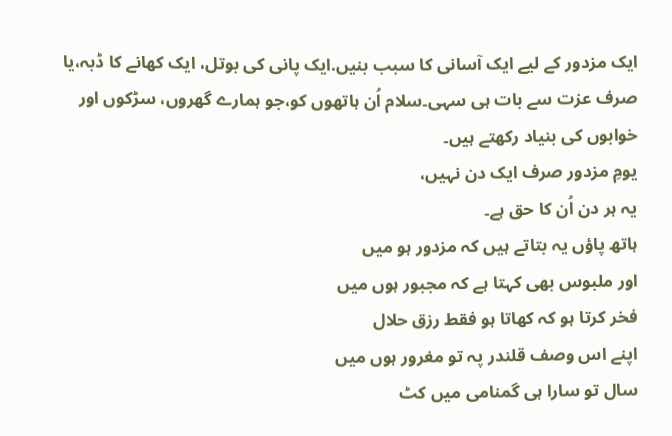ایک مزدور کے لیے ایک آسانی کا سبب بنیں.ایک پانی کی بوتل، ایک کھانے کا ڈبہ،یا صرف عزت سے بات ہی سہی۔سلام اُن ہاتھوں کو،جو ہمارے گھروں، سڑکوں اور خوابوں کی بنیاد رکھتے ہیں۔
یومِ مزدور صرف ایک دن نہیں،
یہ ہر دن اُن کا حق ہے۔
ہاتھ پاؤں یہ بتاتے ہیں کہ مزدور ہو میں
اور ملبوس بھی کہتا ہے کہ مجبور ہوں میں
فخر کرتا ہو کہ کھاتا ہو فقط رزق حلال
اپنے اس وصف قلندر پہ تو مغرور ہوں میں
سال تو سارا ہی گمنامی میں کٹ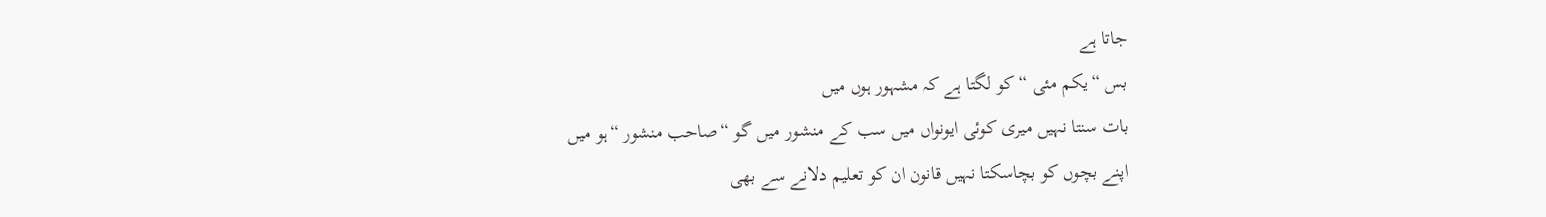جاتا ہے
بس “یکم مئی “ کو لگتا ہے کہ مشہور ہوں میں
بات سنتا نہیں میری کوئی ایونواں میں سب کے منشور میں گو “صاحب منشور “ہو میں
اپنے بچوں کو بچاسکتا نہیں قانون ان کو تعلیم دلانے سے بھی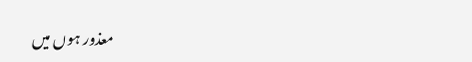معذور ہوں میں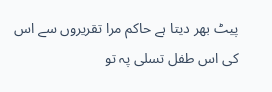پیٹ بھر دیتا ہے حاکم مرا تقریروں سے اس کی اس طفل تسلی پہ تو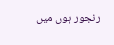رنجور ہوں میں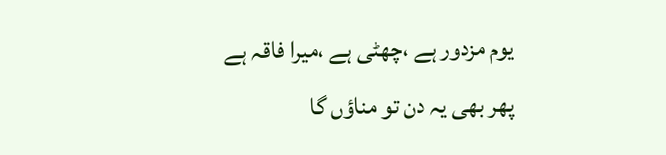یوم مزدور ہے ،چھٹی ہے ،میرا فاقہ ہے
پھر بھی یہ دن تو مناؤں گا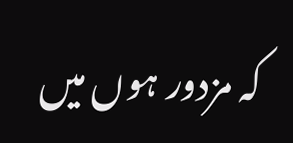کہ مزدور ہوں میں